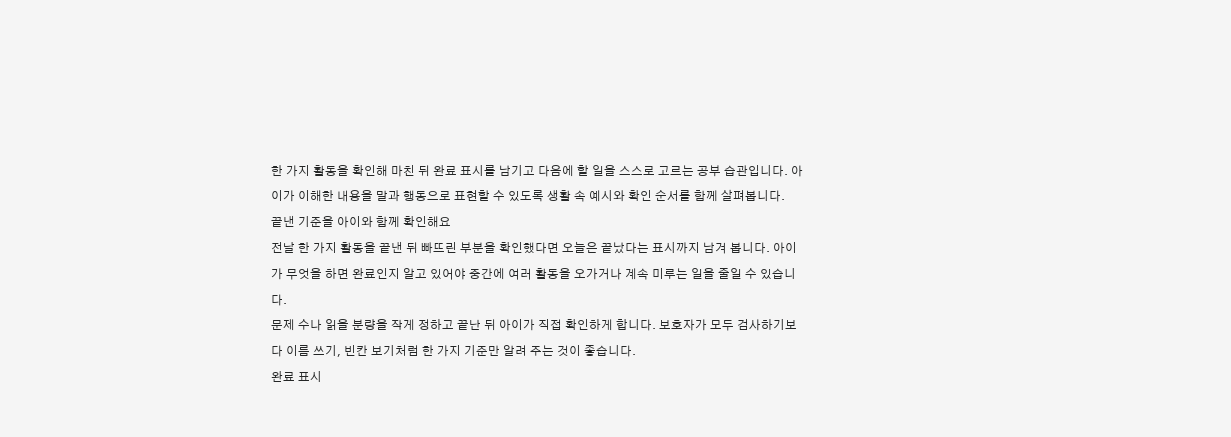한 가지 활동을 확인해 마친 뒤 완료 표시를 남기고 다음에 할 일을 스스로 고르는 공부 습관입니다. 아이가 이해한 내용을 말과 행동으로 표현할 수 있도록 생활 속 예시와 확인 순서를 함께 살펴봅니다.
끝낸 기준을 아이와 함께 확인해요
전날 한 가지 활동을 끝낸 뒤 빠뜨린 부분을 확인했다면 오늘은 끝났다는 표시까지 남겨 봅니다. 아이가 무엇을 하면 완료인지 알고 있어야 중간에 여러 활동을 오가거나 계속 미루는 일을 줄일 수 있습니다.
문제 수나 읽을 분량을 작게 정하고 끝난 뒤 아이가 직접 확인하게 합니다. 보호자가 모두 검사하기보다 이름 쓰기, 빈칸 보기처럼 한 가지 기준만 알려 주는 것이 좋습니다.
완료 표시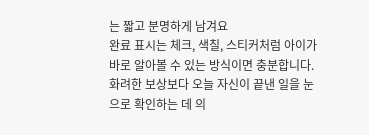는 짧고 분명하게 남겨요
완료 표시는 체크, 색칠, 스티커처럼 아이가 바로 알아볼 수 있는 방식이면 충분합니다. 화려한 보상보다 오늘 자신이 끝낸 일을 눈으로 확인하는 데 의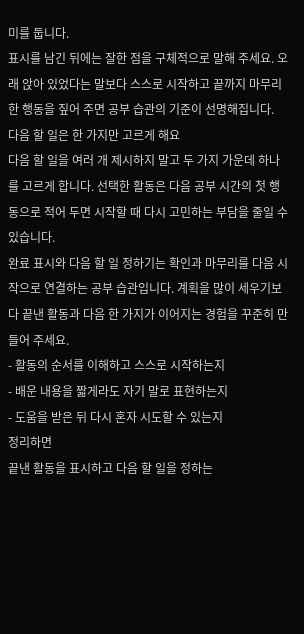미를 둡니다.
표시를 남긴 뒤에는 잘한 점을 구체적으로 말해 주세요. 오래 앉아 있었다는 말보다 스스로 시작하고 끝까지 마무리한 행동을 짚어 주면 공부 습관의 기준이 선명해집니다.
다음 할 일은 한 가지만 고르게 해요
다음 할 일을 여러 개 제시하지 말고 두 가지 가운데 하나를 고르게 합니다. 선택한 활동은 다음 공부 시간의 첫 행동으로 적어 두면 시작할 때 다시 고민하는 부담을 줄일 수 있습니다.
완료 표시와 다음 할 일 정하기는 확인과 마무리를 다음 시작으로 연결하는 공부 습관입니다. 계획을 많이 세우기보다 끝낸 활동과 다음 한 가지가 이어지는 경험을 꾸준히 만들어 주세요.
- 활동의 순서를 이해하고 스스로 시작하는지
- 배운 내용을 짧게라도 자기 말로 표현하는지
- 도움을 받은 뒤 다시 혼자 시도할 수 있는지
정리하면
끝낸 활동을 표시하고 다음 할 일을 정하는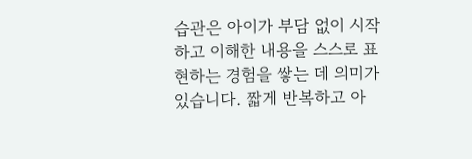습관은 아이가 부담 없이 시작하고 이해한 내용을 스스로 표현하는 경험을 쌓는 데 의미가 있습니다. 짧게 반복하고 아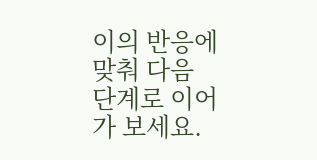이의 반응에 맞춰 다음 단계로 이어가 보세요.